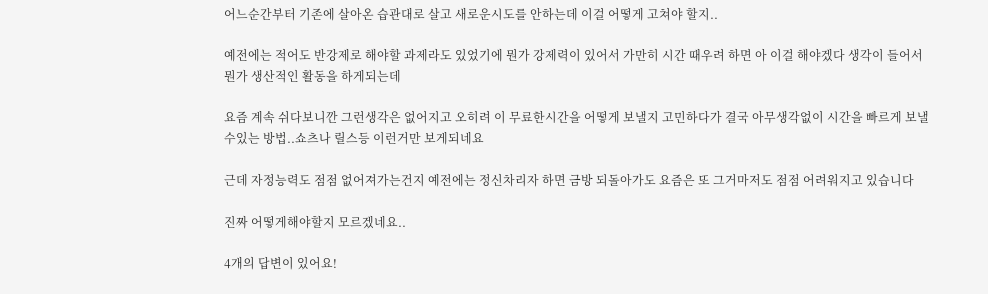어느순간부터 기존에 살아온 습관대로 살고 새로운시도를 안하는데 이걸 어떻게 고쳐야 할지..

예전에는 적어도 반강제로 해야할 과제라도 있었기에 뭔가 강제력이 있어서 가만히 시간 때우려 하면 아 이걸 해야겠다 생각이 들어서 뭔가 생산적인 활동을 하게되는데

요즘 계속 쉬다보니깐 그런생각은 없어지고 오히려 이 무료한시간을 어떻게 보낼지 고민하다가 결국 아무생각없이 시간을 빠르게 보낼수있는 방법..쇼츠나 릴스등 이런거만 보게되네요

근데 자정능력도 점점 없어져가는건지 예전에는 정신차리자 하면 금방 되돌아가도 요즘은 또 그거마저도 점점 어려워지고 있습니다

진짜 어떻게해야할지 모르겠네요..

4개의 답변이 있어요!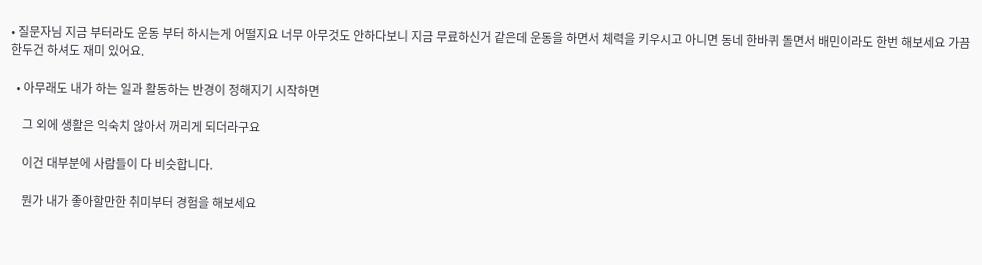• 질문자님 지금 부터라도 운동 부터 하시는게 어떨지요 너무 아무것도 안하다보니 지금 무료하신거 같은데 운동을 하면서 체력을 키우시고 아니면 동네 한바퀴 돌면서 배민이라도 한번 해보세요 가끔 한두건 하셔도 재미 있어요.

  • 아무래도 내가 하는 일과 활동하는 반경이 정해지기 시작하면

    그 외에 생활은 익숙치 않아서 꺼리게 되더라구요

    이건 대부분에 사람들이 다 비슷합니다.

    뭔가 내가 좋아할만한 취미부터 경험을 해보세요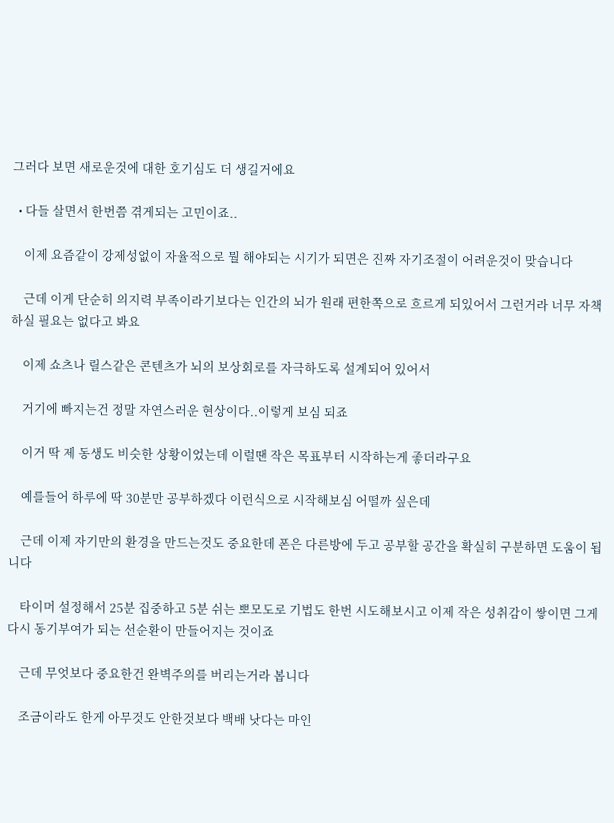그러다 보면 새로운것에 대한 호기심도 더 생길거에요

  • 다들 살면서 한번쯤 겪게되는 고민이죠..

    이제 요즘같이 강제성없이 자율적으로 뭘 해야되는 시기가 되면은 진짜 자기조절이 어려운것이 맞습니다

    근데 이게 단순히 의지력 부족이라기보다는 인간의 뇌가 원래 편한쪽으로 흐르게 되있어서 그런거라 너무 자책하실 필요는 없다고 봐요

    이제 쇼츠나 릴스같은 콘텐츠가 뇌의 보상회로를 자극하도록 설계되어 있어서

    거기에 빠지는건 정말 자연스러운 현상이다..이렇게 보심 되죠

    이거 딱 제 동생도 비슷한 상황이었는데 이럴땐 작은 목표부터 시작하는게 좋더라구요

    예를들어 하루에 딱 30분만 공부하겠다 이런식으로 시작해보심 어떨까 싶은데

    근데 이제 자기만의 환경을 만드는것도 중요한데 폰은 다른방에 두고 공부할 공간을 확실히 구분하면 도움이 됩니다

    타이머 설정해서 25분 집중하고 5분 쉬는 뽀모도로 기법도 한번 시도해보시고 이제 작은 성취감이 쌓이면 그게 다시 동기부여가 되는 선순환이 만들어지는 것이죠

    근데 무엇보다 중요한건 완벽주의를 버리는거라 봅니다

    조금이라도 한게 아무것도 안한것보다 백배 낫다는 마인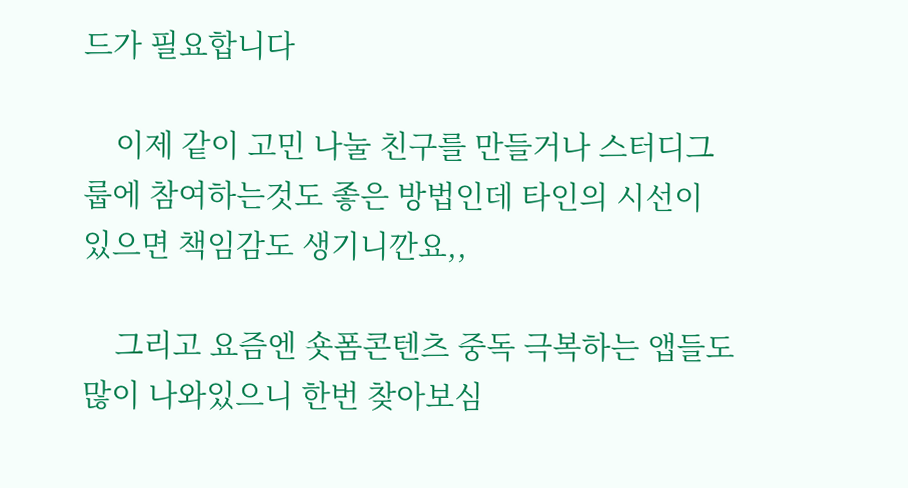드가 필요합니다

    이제 같이 고민 나눌 친구를 만들거나 스터디그룹에 참여하는것도 좋은 방법인데 타인의 시선이 있으면 책임감도 생기니깐요,,

    그리고 요즘엔 숏폼콘텐츠 중독 극복하는 앱들도 많이 나와있으니 한번 찾아보심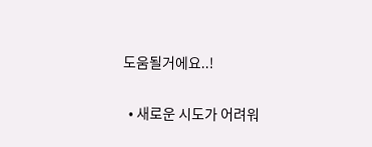도움될거에요..!

  • 새로운 시도가 어려워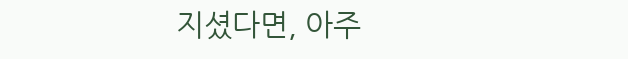지셨다면, 아주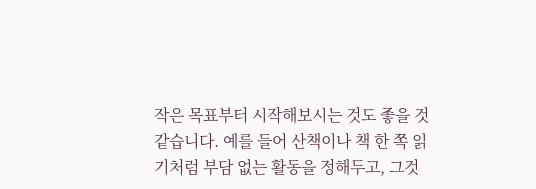작은 목표부터 시작해보시는 것도 좋을 것 같습니다. 예를 들어 산책이나 책 한 쪽 읽기처럼 부담 없는 활동을 정해두고, 그것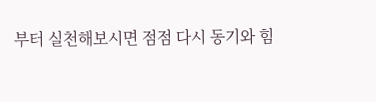부터 실천해보시면 점점 다시 동기와 힘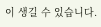이 생길 수 있습니다.